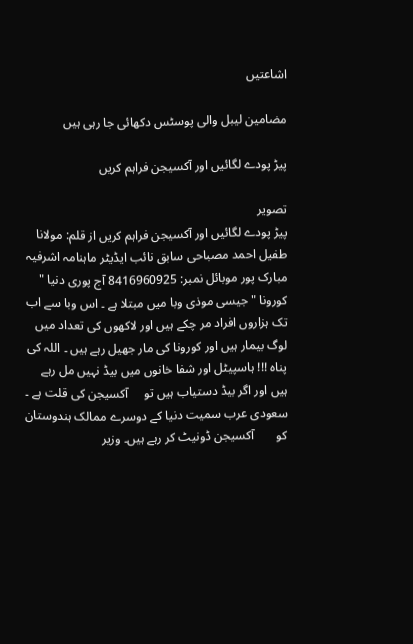اشاعتیں

مضامین لیبل والی پوسٹس دکھائی جا رہی ہیں

پیڑ پودے لگائیں اور آکسیجن فراہم کریں

تصویر
پیڑ پودے لگائیں اور آکسیجن فراہم کریں از قلم: مولانا طفیل احمد مصباحی سابق نائب ایڈیٹر ماہنامہ اشرفیہ مبارک پور موبائل نمبر: 8416960925 آج پوری دنیا " کورونا " جیسی موذی وبا میں مبتلا ہے ۔ اس وبا سے اب تک ہزاروں افراد مر چکے ہیں اور لاکھوں کی تعداد میں لوگ بیمار ہیں اور کورونا کی مار جھیل رہے ہیں ۔ اللہ کی پناہ !!! ہاسپیٹل اور شفا خانوں میں بیڈ نہیں مل رہے ہیں اور اگر بیڈ دستیاب ہیں تو     آکسیجن کی قلت ہے ۔ سعودی عرب سمیت دنیا کے دوسرے ممالک ہندوستان کو       آکسیجن ڈونیٹ کر رہے ہیں۔ وزیر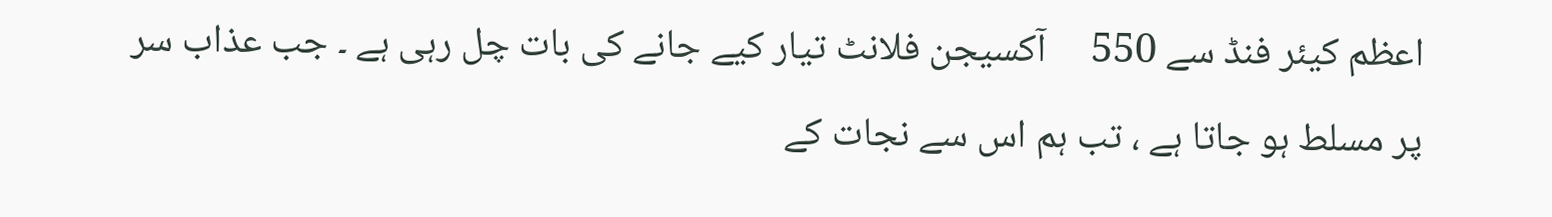اعظم کیئر فنڈ سے 550     آکسیجن فلانٹ تیار کیے جانے کی بات چل رہی ہے ۔ جب عذاب سر پر مسلط ہو جاتا ہے ، تب ہم اس سے نجات کے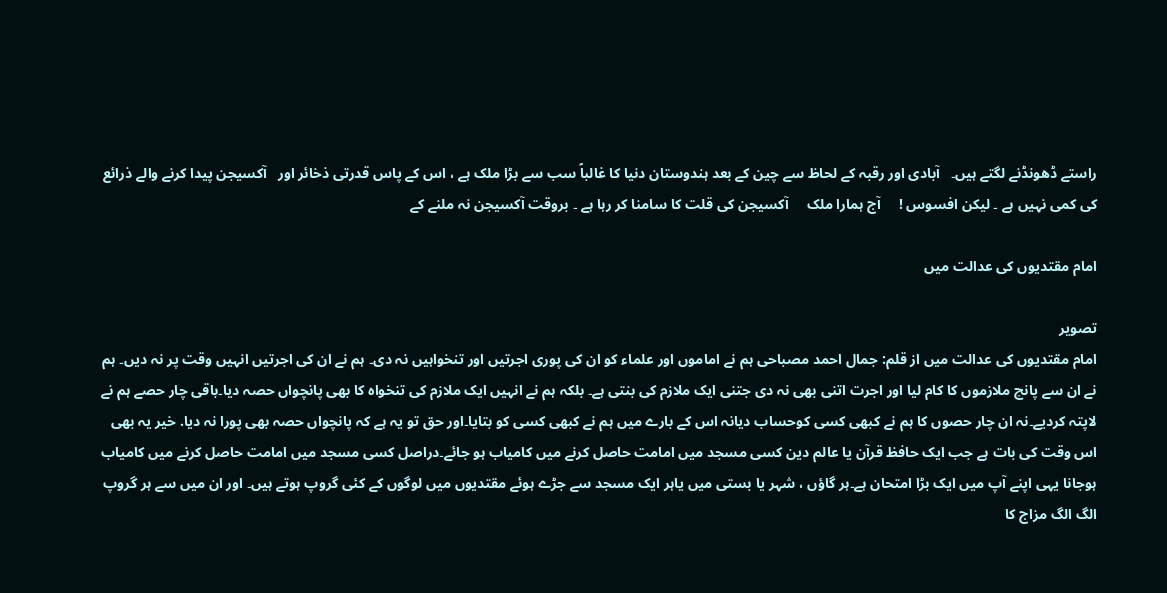راستے ڈھونڈنے لگتے ہیں۔   آبادی اور رقبہ کے لحاظ سے چین کے بعد ہندوستان دنیا کا غالباً سب سے بڑا ملک ہے ، اس کے پاس قدرتی ذخائر اور   آکسیجن پیدا کرنے والے ذرائع کی کمی نہیں ہے ۔ لیکن افسوس !     آج ہمارا ملک     آکسیجن کی قلت کا سامنا کر رہا ہے ۔ بروقت آکسیجن نہ ملنے کے

امام مقتدیوں کی عدالت میں

تصویر
امام مقتدیوں کی عدالت میں از قلم: جمال احمد مصباحی ہم نے اماموں اور علماء کو ان کی پوری اجرتیں اور تنخواہیں نہ دی۔ ہم نے ان کی اجرتیں انہیں وقت پر نہ دیں۔ ہم نے ان سے پانچ ملازموں کا کام لیا اور اجرت اتنی بھی نہ دی جتنی ایک ملازم کی بنتی ہے۔ بلکہ ہم نے انہیں ایک ملازم کی تنخواہ کا بھی پانچواں حصہ دیا۔باقی چار حصے ہم نے لاپتہ کردیے۔نہ ان چار حصوں کا ہم نے کبھی کسی کوحساب دیانہ اس کے بارے میں ہم نے کبھی کسی کو بتایا۔اور حق تو یہ ہے کہ پانچواں حصہ بھی پورا نہ دیا. خیر یہ بھی اس وقت کی بات ہے جب ایک حافظ قرآن یا عالم دین کسی مسجد میں امامت حاصل کرنے میں کامیاب ہو جائے۔دراصل کسی مسجد میں امامت حاصل کرنے میں کامیاب ہوجانا یہی اپنے آپ میں ایک بڑا امتحان ہے۔ہر گاؤں ، شہر یا بستی میں یاہر ایک مسجد سے جڑے ہوئے مقتدیوں میں لوگوں کے کئی گروپ ہوتے ہیں۔ اور ان میں سے ہر گروپ الگ الگ مزاج کا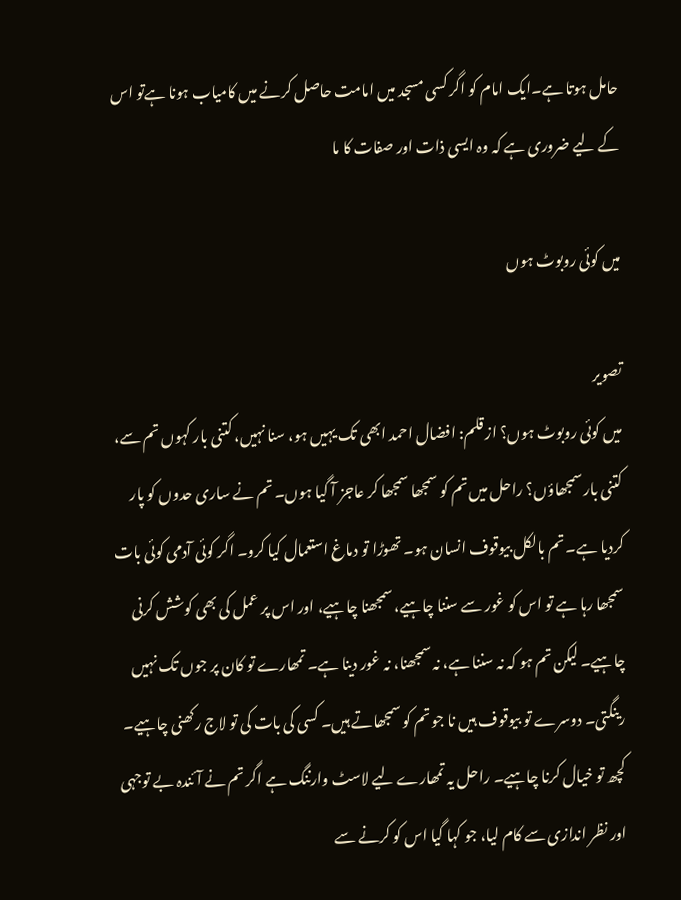حامل ہوتا ہے۔ایک امام کو اگر کسی مسجد میں امامت حاصل کرنے میں کامیاب ہونا ہےتو اس کے لیے ضروری ہے کہ وہ ایسی ذات اور صفات کا ما

میں کوئی روبوٹ ہوں

تصویر
میں کوئی روبوٹ ہوں؟ از قلم: افضال احمد ابھی تک یہیں ہو، سنا نہیں، کتنی بار کہوں تم سے، کتنی بار سمجھاؤں؟ راحل میں تم کو سمجھا سمجھا کر عاجز آ گیا ہوں۔ تم نے ساری حدوں کو پار کردیا ہے۔ تم بالکل بیوقوف انسان ہو۔ تھوڑا تو دماغ استعمال کیا کرو۔ اگر کوئی آدمی کوئی بات سمجھا رہا ہے تو اس کو غور سے سننا چاہیے، سمجھنا چاہیے، اور اس پر عمل کی بھی کوشش کرنی چاہیے۔ لیکن تم ہو کہ نہ سننا ہے، نہ سمجھنا، نہ غور دینا ہے۔ تمھارے تو کان پر جوں تک نہیں رینگتی۔ دوسرے تو بیوقوف ہیں نا جو تم کو سمجھاتے ہیں۔ کسی کی بات کی تو لاج رکھنی چاہیے۔ کچھ تو خیال کرنا چاہیے۔ راحل یہ تمھارے لیے لاسٹ وارننگ ہے اگر تم نے آئندہ بے توجہی اور نظر اندازی سے کام لیا، جو کہا گیا اس کو کرنے سے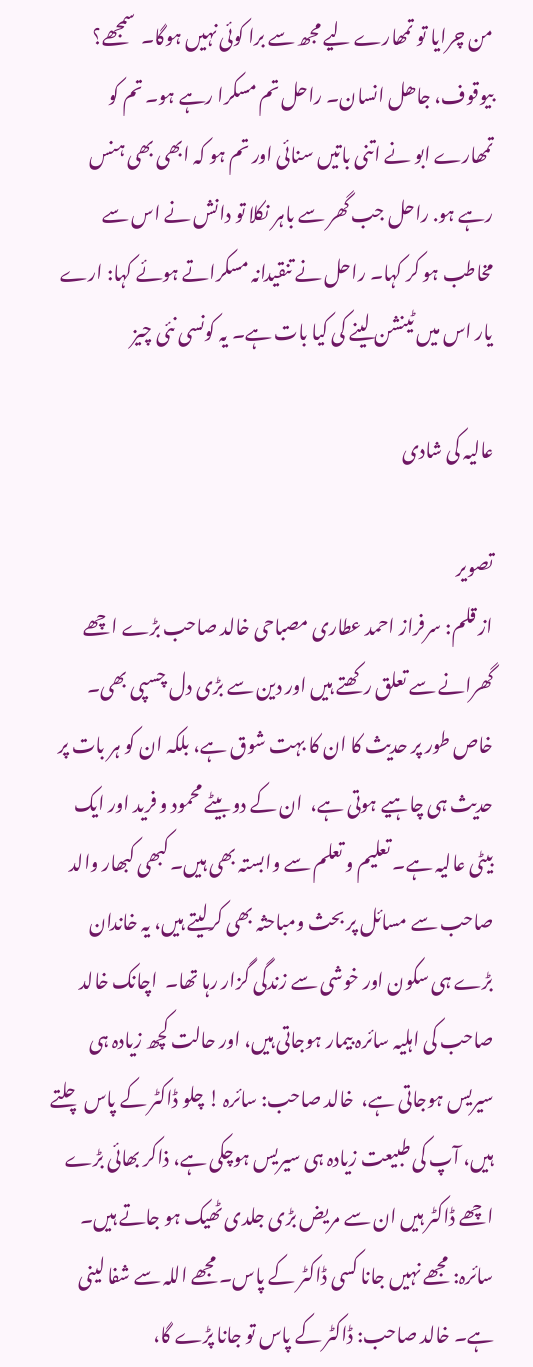من چرایا تو تمھارے لیے مجھ سے برا کوئی نہیں ہوگا۔  سمجھے؟ بیوقوف، جاھل انسان۔ راحل تم مسکرا رہے ہو۔ تم کو تمھارے ابو نے اتنی باتیں سنائی اور تم ہو کہ ابھی بھی ہنس رہے ہو. راحل جب گھر سے باہر نکلا تو دانش نے اس سے مخاطب ہو کر کہا۔ راحل نے تنقیدانہ مسکراتے ہوئے کہا: ارے یار اس میں ٹینشن لینے کی کیا بات ہے۔ یہ کونسی نئی چیز

عالیہ کی شادی

تصویر
از قلم: سرفراز احمد عطاری مصباحی خالد صاحب بڑے اچھے گھرانے سے تعلق رکھتے ہیں اور دین سے بڑی دل چسپی بھی۔ خاص طور پر حدیث کا ان کا بہت شوق ہے، بلکہ ان کو ہر بات پر حدیث ہی چاہیے ہوتی ہے،  ان کے دو بیٹے محمود و فرید اور ایک بیٹی عالیہ ہے۔ تعلیم و تعلم سے وابستہ بھی ہیں۔ کبھی کبھار والد صاحب سے مسائل پر بحث ومباحثہ بھی کرلیتے ہیں، یہ خاندان بڑے ہی سکون اور خوشی سے زندگی گزار رہا تھا۔  اچانک خالد صاحب کی اہلیہ سائرہ بیمار ہوجاتی ہیں، اور حالت کچھ زیادہ ہی سیریس ہوجاتی ہے،  خالد صاحب: سائرہ ! چلو ڈاکٹر کے پاس چلتے ہیں، آپ کی طبیعت زیادہ ہی سیریس ہوچکی ہے، ذاکر بھائی بڑے اچھے ڈاکٹر ہیں ان سے مریض بڑی جلدی ٹھیک ہو جاتے ہیں۔ سائرہ: مجھے نہیں جانا کسی ڈاکٹر کے پاس۔ مجھے اللہ سے شفا لینی ہے۔ خالد صاحب: ڈاکٹر کے پاس تو جانا پڑے گا،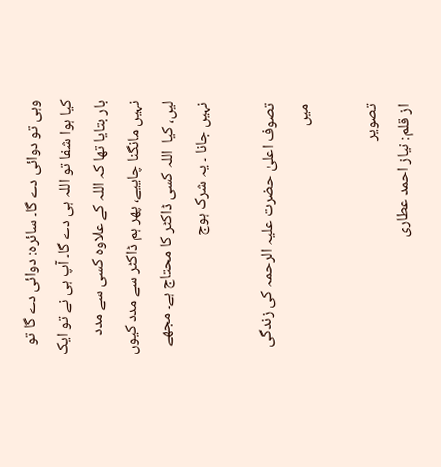وہی تو دوائی دے گا۔ سائرہ: دوائی دے گا تو کیا ہوا شفا تو اللہ ہی دے گا۔ آپ ہی نے تو ایک بار بتایا تھا کہ اللہ کے علاوہ کسی سے مدد نہیں مانگنا چاییے، پھر ہم ڈاکٹر سے مدد کیوں لیں، کیا  اللہ کسی ڈاکٹر کا محتاج ہے۔ مجھے نہیں جانا ۔ یہ شرک ہوج

تصوف اعلیٰ حضرت علیہ الرحمہ کی زندگی میں

تصویر
از قلم: نیاز احمد عطاری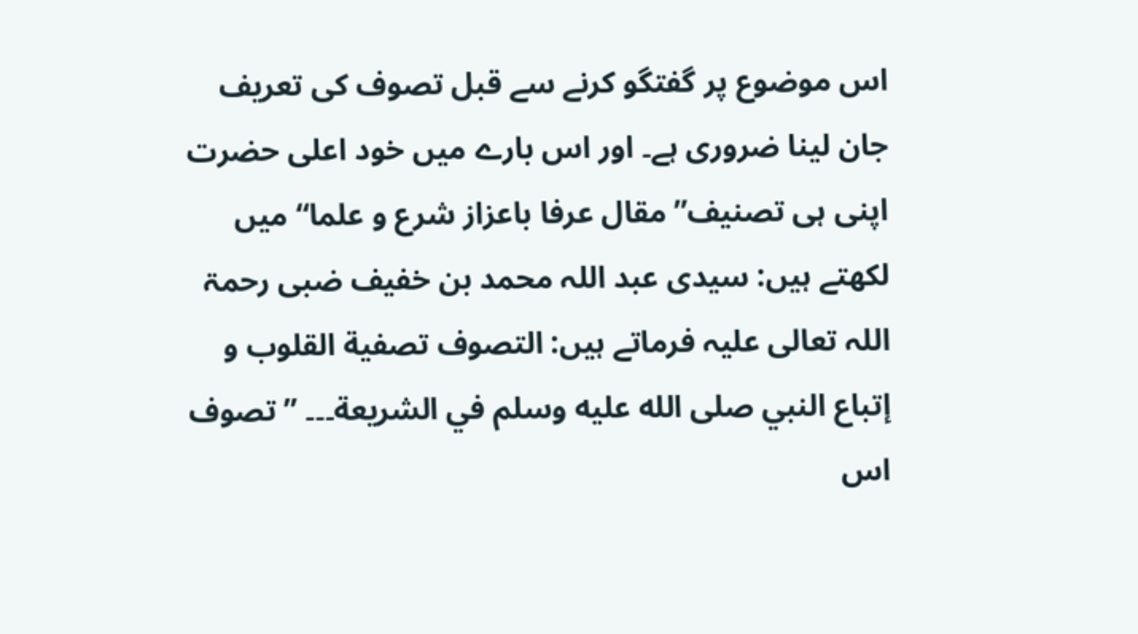اس موضوع پر گفتگو کرنے سے قبل تصوف کی تعریف جان لینا ضروری ہے۔ اور اس بارے میں خود اعلی حضرت اپنی ہی تصنیف”مقال عرفا باعزاز شرع و علما“ میں لکھتے ہیں: سیدی عبد اللہ محمد بن خفیف ضبی رحمۃ اللہ تعالی علیہ فرماتے ہیں: التصوف تصفية القلوب و إتباع النبي صلى الله عليه وسلم في الشريعة۔۔۔ ”تصوف اس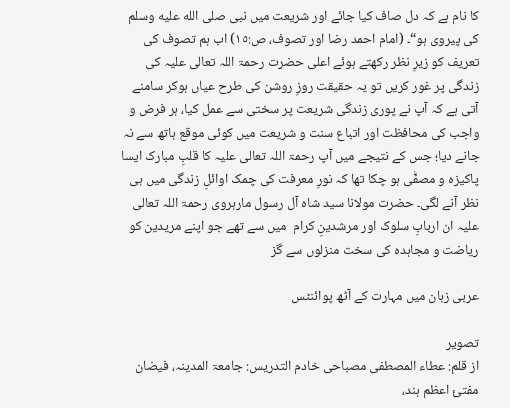کا نام ہے کہ دل صاف کیا جائے اور شریعت میں نبی صلى الله عليه وسلم کی پیروی ہو“۔ (امام احمد رضا اور تصوف، ص:١٥) اب ہم تصوف کی تعریف کو زیرِ نظر رکھتے ہوئے اعلی حضرت رحمۃ اللہ تعالی علیہ کی زندگی پر غور کریں تو یہ حقیقت روزِ روشن کی طرح عیاں ہوکر سامنے آتی ہے کہ آپ نے پوری زندگی شریعت پر سختی سے عمل کیا، ہر فرض و واجب کی محافظت اور اتباع سنت و شریعت میں کوئی موقع ہاتھ سے نہ جانے دیا؛ جس کے نتیجے میں آپ رحمۃ اللہ تعالی علیہ کا قلبِ مبارک ایسا پاکیزہ و مصفّٰی ہو چکا تھا کہ نورِ معرفت کی چمک اوائلِ زندگی میں ہی نظر آنے لگی۔ حضرت مولانا سید شاہ آل رسول مارہروی رحمۃ اللہ تعالی علیہ ان اربابِ سلوک اور مرشدینِ کرام  میں سے تھے جو اپنے مریدین کو ریاضت و مجاہدہ کی سخت منزلوں سے گز

عربی زبان میں مہارت کے آٹھ پوائنٹس

تصویر
از قلم: عطاء المصطفی مصباحی خادم التدریس: جامعۃ المدینہ، فیضان مفتیٔ اعظم ہند،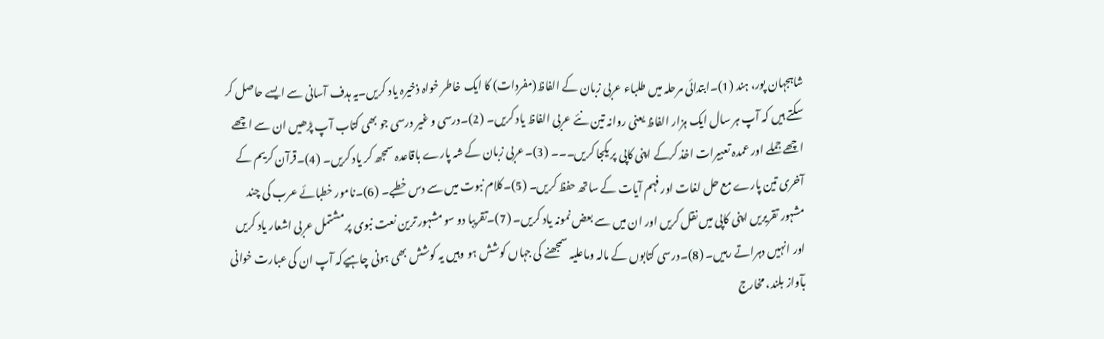شاہجہان پور، ہند (1)۔ابتدائی مرحلہ میں طلباء عربی زبان کے الفاظ(مفردات) کا ایک خاطر خواہ ذخیرہ یاد کریں۔یہ ہدف آسانی سے ایسے حاصل کر سکتے ہیں کہ آپ ہر سال ایک ہزار الفاظ یعنی روانہ تین نئے عربی الفاظ یاد کریں۔ (2)۔درسی و غیر درسی جو بھی کتاب آپ پڑھیں ان سے اچھے اچھے جملے اور عمدہ تعبیرات اخذ کرکے اپنی کاپی پر یکجا کریں۔۔۔ (3)۔عربی زبان کے شہ پارے باقاعدہ سمجھ کر یاد کریں۔ (4)۔قرآن کریم کے آخری تین پارے مع حل لغات اور فہم آیات کے ساتھ حفظ کریں۔ (5)۔کلام نبوت میں سے دس خطبے۔ (6)۔نامور خطبائے عرب کی چند مشہور تقریریں اپنی کاپی میں نقل کریں اور ان میں سے بعض نمونہ یاد کریں۔ (7)۔تقریبا دو سو مشہور ترین نعت نبوی پر مشتمل عربی اشعار یاد کریں اور انہیں دہراتے رہیں۔ (8)۔درسی کتابوں کے مالہ وماعلیہ سمجھنے کی جہاں کوشش ہو وہیں یہ کوشش بھی ہونی چاہیےکہ آپ ان کی عبارت خوانی بآواز بلند، مخارج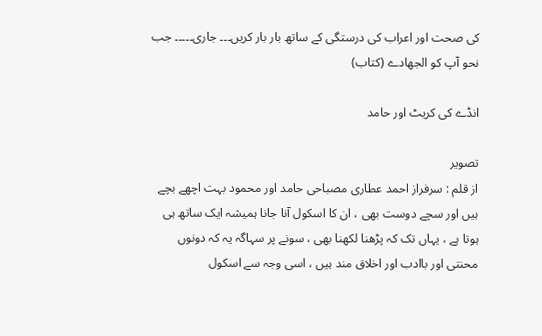کی صحت اور اعراب کی درستگی کے ساتھ بار بار کریں۔۔۔ جاری۔۔۔۔۔ جب نحو آپ کو الجھادے (کتاب)

انڈے کی کریٹ اور حامد

تصویر
از قلم : سرفراز احمد عطاری مصباحی حامد اور محمود بہت اچھے بچے ہیں اور سچے دوست بھی ، ان کا اسکول آنا جانا ہمیشہ ایک ساتھ ہی ہوتا ہے ، یہاں تک کہ پڑھنا لکھنا بھی ، سونے پر سہاگہ یہ کہ دونوں محنتی اور باادب اور اخلاق مند ہیں ، اسی وجہ سے اسکول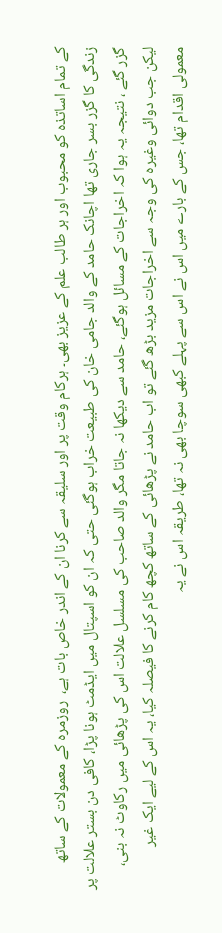کے تمام اساتذہ کو محبوب اور ہر طالب علم کے عزیز بھی۔ ہرکام وقت پر اور سلیقہ سے کرنا ان کے اندر خاص بات ہے،  روزمرہ کے معمولات کے ساتھ زندگی کا گزر بسر جاری تھا اچانک حامد کے والد جامی خان کی طبیعت خراب ہوگئی حتی کہ ان کو اسپتال میں ایڈمٹ ہونا پڑا، کافی دن بستر علالت پر گزر گئے ، نتیجہ یہ ہوا کہ اخراجات کے مسائل ہوگئے، حامد سے دیکھا نہ جاتا مگر والد صاحب کی مسلسل علالت اس کی پڑھائی میں رکاوٹ نہ بنی، لیکن جب دوائی وغیرہ کی وجہ سے اخراجات مزید بڑھ گئے تو اب حامد نے پڑھائی کے ساتھ کچھ کام کرنے کا فیصلہ کیا، یہ اس کے لیے ایک غیر معمولی اقدام تھا، جس کے بارے میں اس نے اس سے پہلے کبھی سوچا بھی نہ تھا، طریقہ اس نے یہ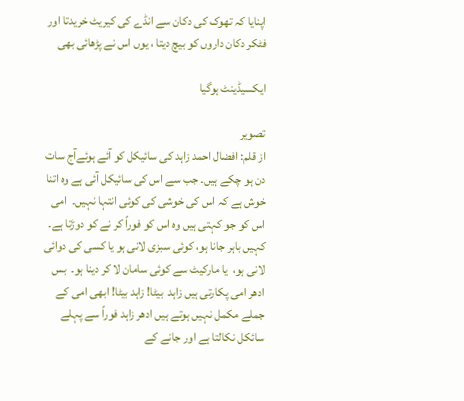اپنایا کہ تھوک کی دکان سے انڈے کی کیریٹ خریدتا اور فٹکر دکان داروں کو بیچ دیتا ، یوں اس نے پڑھائی بھی

ایکسیڈینٹ ہوگیا

تصویر
از قلم: افضال احمد زاہد کی سائیکل کو آئے ہوئےآج سات دن ہو چکے ہیں۔ جب سے اس کی سائیکل آئی ہے وہ اتنا خوش ہے کہ اس کی خوشی کی کوئی انتہا نہیں۔  امی اس کو جو کہتی ہیں وہ اس کو فوراً کر نے کو دوڑتا ہے۔ کہیں باہر جانا ہو، کوئی سبزی لانی ہو یا کسی کی دوائی لانی ہو،  یا مارکیٹ سے کوئی سامان لا کر دینا ہو۔  بس ادھر امی پکارتی ہیں زاہد  بیٹا! زاہد بیٹا! ابھی امی کے جملے مکمل نہیں ہوتے ہیں ادھر زاہد فوراً سے پہلے سائکل نکالتا ہے اور جانے کے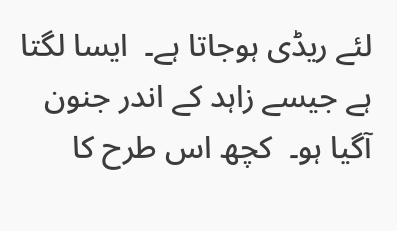لئے ریڈی ہوجاتا ہے۔  ایسا لگتا ہے جیسے زاہد کے اندر جنون آگیا ہو۔  کچھ اس طرح کا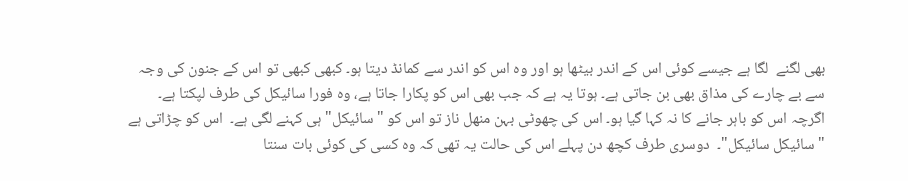بھی لگنے  لگا ہے جیسے کوئی اس کے اندر بیٹھا ہو اور وہ اس کو اندر سے کمانڈ دیتا ہو۔ کبھی کبھی تو اس کے جنون کی وجہ سے بے چارے کی مذاق بھی بن جاتی ہے۔ ہوتا یہ ہے کہ جب بھی اس کو پکارا جاتا ہے، وہ فورا سائیکل کی طرف لپکتا ہے۔  اگرچہ اس کو باہر جانے کا نہ کہا گیا ہو۔ اس کی چھوٹی بہن منھل ناز تو اس کو "سائیکل" ہی کہنے لگی ہے۔  اس کو چڑاتی ہے "سائیکل سائیکل"۔  دوسری طرف کچھ دن پہلے اس کی حالت یہ تھی کہ وہ کسی کی کوئی بات سنتا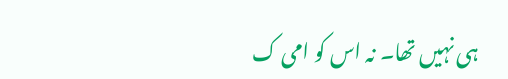ہی نہیں تھا۔ نہ اس کو امی ک